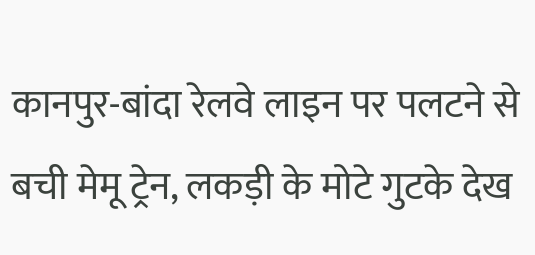कानपुर-बांदा रेलवे लाइन पर पलटने से बची मेमू ट्रेन, लकड़ी के मोटे गुटके देख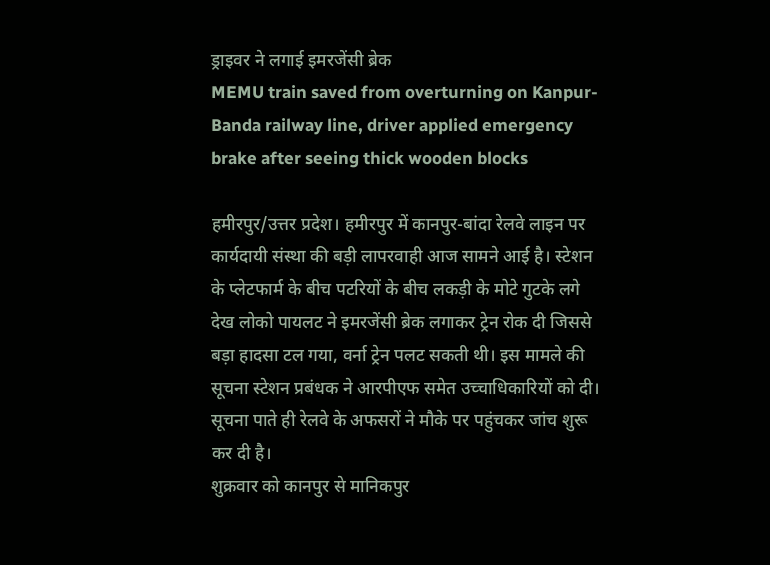ड्राइवर ने लगाई इमरजेंसी ब्रेक
MEMU train saved from overturning on Kanpur-Banda railway line, driver applied emergency brake after seeing thick wooden blocks

हमीरपुर/उत्तर प्रदेश। हमीरपुर में कानपुर-बांदा रेलवे लाइन पर कार्यदायी संस्था की बड़ी लापरवाही आज सामने आई है। स्टेशन के प्लेटफार्म के बीच पटरियों के बीच लकड़ी के मोटे गुटके लगे देख लोको पायलट ने इमरजेंसी ब्रेक लगाकर ट्रेन रोक दी जिससे बड़ा हादसा टल गया, वर्ना ट्रेन पलट सकती थी। इस मामले की सूचना स्टेशन प्रबंधक ने आरपीएफ समेत उच्चाधिकारियों को दी। सूचना पाते ही रेलवे के अफसरों ने मौके पर पहुंचकर जांच शुरू कर दी है।
शुक्रवार को कानपुर से मानिकपुर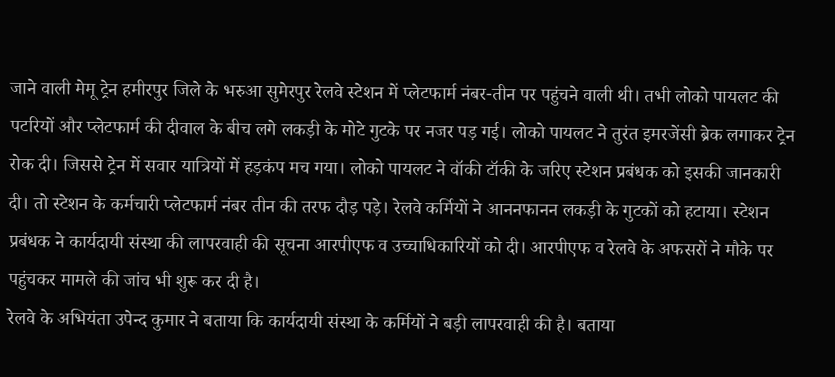जाने वाली मेमू ट्रेन हमीरपुर जिले के भरुआ सुमेरपुर रेलवे स्टेशन में प्लेटफार्म नंबर-तीन पर पहुंचने वाली थी। तभी लोको पायलट की पटरियों और प्लेटफार्म की दीवाल के बीच लगे लकड़ी के मोटे गुटके पर नजर पड़ गई। लोको पायलट ने तुरंत इमरजेंसी ब्रेक लगाकर ट्रेन रोक दी। जिससे ट्रेन में सवार यात्रियों में हड़कंप मच गया। लोको पायलट ने वॉकी टॉकी के जरिए स्टेशन प्रबंधक को इसकी जानकारी दी। तो स्टेशन के कर्मचारी प्लेटफार्म नंबर तीन की तरफ दौड़ पड़े। रेलवे कर्मियों ने आननफानन लकड़ी के गुटकों को हटाया। स्टेशन प्रबंधक ने कार्यदायी संस्था की लापरवाही की सूचना आरपीएफ व उच्चाधिकारियों को दी। आरपीएफ व रेलवे के अफसरों ने मौके पर पहुंचकर मामले की जांच भी शुरू कर दी है।
रेलवे के अभियंता उपेन्द कुमार ने बताया कि कार्यदायी संस्था के कर्मियों ने बड़ी लापरवाही की है। बताया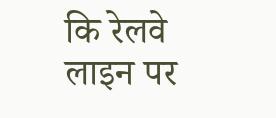कि रेलवे लाइन पर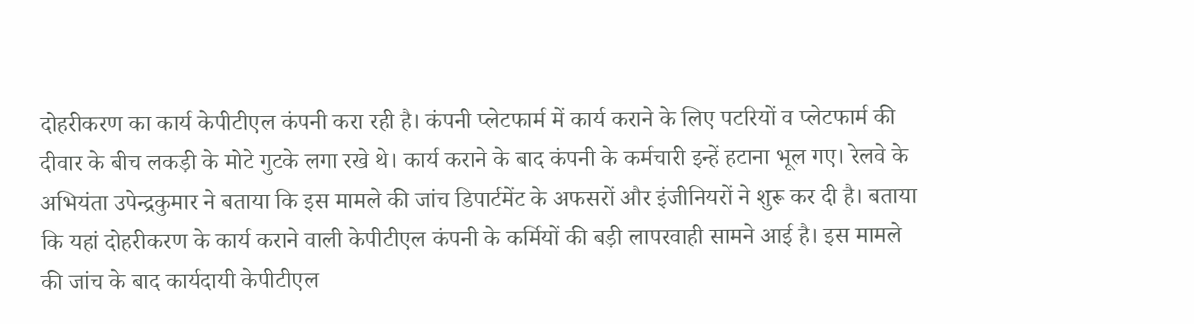दोहरीकरण का कार्य केपीटीएल कंपनी करा रही है। कंपनी प्लेटफार्म में कार्य कराने के लिए पटरियों व प्लेटफार्म की दीवार के बीच लकड़ी के मोटे गुटके लगा रखे थे। कार्य कराने के बाद कंपनी के कर्मचारी इन्हें हटाना भूल गए। रेलवे के अभियंता उपेन्द्रकुमार ने बताया कि इस मामले की जांच डिपार्टमेंट के अफसरों और इंजीनियरों ने शुरू कर दी है। बताया कि यहां दोहरीकरण के कार्य कराने वाली केपीटीएल कंपनी के कर्मियों की बड़ी लापरवाही सामने आई है। इस मामले की जांच के बाद कार्यदायी केपीटीएल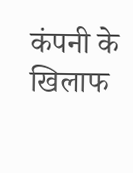कंपनी के खिलाफ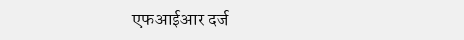एफआईआर दर्ज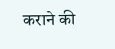कराने की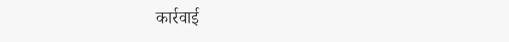कार्रवाई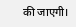की जाएगी।